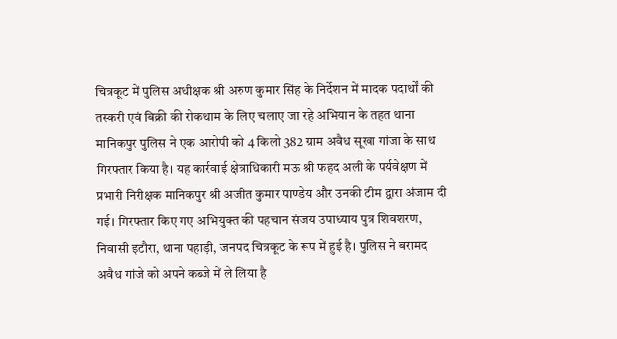चित्रकूट में पुलिस अधीक्षक श्री अरुण कुमार सिंह के निर्देशन में मादक पदार्थों की तस्करी एवं बिक्री की रोकथाम के लिए चलाए जा रहे अभियान के तहत थाना मानिकपुर पुलिस ने एक आरोपी को 4 किलो 382 ग्राम अवैध सूखा गांजा के साथ गिरफ्तार किया है। यह कार्रवाई क्षेत्राधिकारी मऊ श्री फहद अली के पर्यवेक्षण में प्रभारी निरीक्षक मानिकपुर श्री अजीत कुमार पाण्डेय और उनकी टीम द्वारा अंजाम दी गई। गिरफ्तार किए गए अभियुक्त की पहचान संजय उपाध्याय पुत्र शिवशरण, निवासी इटौरा, थाना पहाड़ी, जनपद चित्रकूट के रूप में हुई है। पुलिस ने बरामद अवैध गांजे को अपने कब्जे में ले लिया है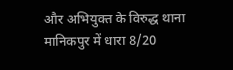और अभियुक्त के विरुद्ध थाना मानिकपुर में धारा 8/20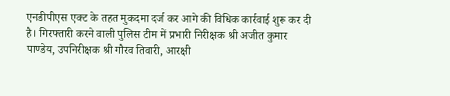एनडीपीएस एक्ट के तहत मुकदमा दर्ज कर आगे की विधिक कार्रवाई शुरू कर दी है। गिरफ्तारी करने वाली पुलिस टीम में प्रभारी निरीक्षक श्री अजीत कुमार पाण्डेय, उपनिरीक्षक श्री गौरव तिवारी, आरक्षी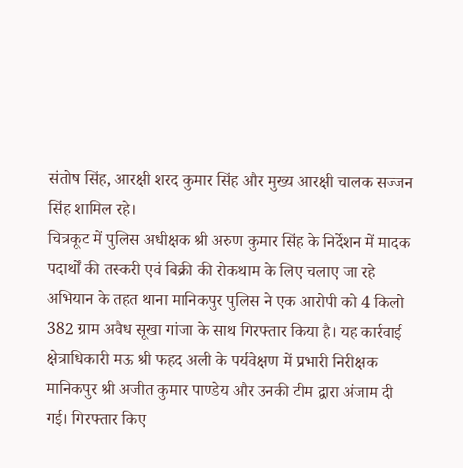संतोष सिंह, आरक्षी शरद कुमार सिंह और मुख्य आरक्षी चालक सज्जन सिंह शामिल रहे।
चित्रकूट में पुलिस अधीक्षक श्री अरुण कुमार सिंह के निर्देशन में मादक पदार्थों की तस्करी एवं बिक्री की रोकथाम के लिए चलाए जा रहे अभियान के तहत थाना मानिकपुर पुलिस ने एक आरोपी को 4 किलो 382 ग्राम अवैध सूखा गांजा के साथ गिरफ्तार किया है। यह कार्रवाई क्षेत्राधिकारी मऊ श्री फहद अली के पर्यवेक्षण में प्रभारी निरीक्षक मानिकपुर श्री अजीत कुमार पाण्डेय और उनकी टीम द्वारा अंजाम दी गई। गिरफ्तार किए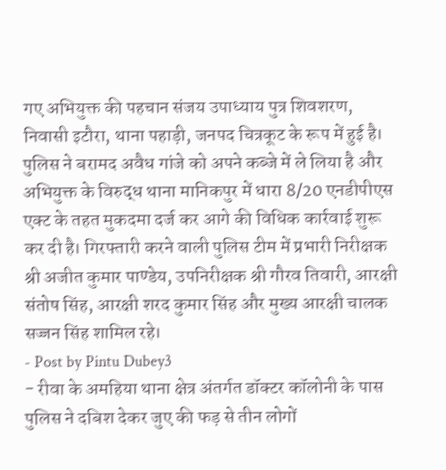गए अभियुक्त की पहचान संजय उपाध्याय पुत्र शिवशरण, निवासी इटौरा, थाना पहाड़ी, जनपद चित्रकूट के रूप में हुई है। पुलिस ने बरामद अवैध गांजे को अपने कब्जे में ले लिया है और अभियुक्त के विरुद्ध थाना मानिकपुर में धारा 8/20 एनडीपीएस एक्ट के तहत मुकदमा दर्ज कर आगे की विधिक कार्रवाई शुरू कर दी है। गिरफ्तारी करने वाली पुलिस टीम में प्रभारी निरीक्षक श्री अजीत कुमार पाण्डेय, उपनिरीक्षक श्री गौरव तिवारी, आरक्षी संतोष सिंह, आरक्षी शरद कुमार सिंह और मुख्य आरक्षी चालक सज्जन सिंह शामिल रहे।
- Post by Pintu Dubey3
- रीवा के अमहिया थाना क्षेत्र अंतर्गत डॉक्टर कॉलोनी के पास पुलिस ने दबिश देकर जुए की फड़ से तीन लोगों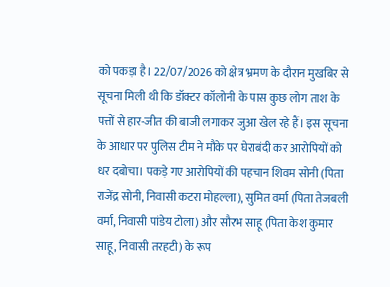को पकड़ा है। 22/07/2026 को क्षेत्र भ्रमण के दौरान मुखबिर से सूचना मिली थी कि डॉक्टर कॉलोनी के पास कुछ लोग ताश के पत्तों से हार-जीत की बाजी लगाकर जुआ खेल रहे हैं। इस सूचना के आधार पर पुलिस टीम ने मौके पर घेराबंदी कर आरोपियों को धर दबोचा। पकड़े गए आरोपियों की पहचान शिवम सोनी (पिता राजेंद्र सोनी, निवासी कटरा मोहल्ला), सुमित वर्मा (पिता तेजबली वर्मा, निवासी पांडेय टोला) और सौरभ साहू (पिता केश कुमार साहू, निवासी तरहटी) के रूप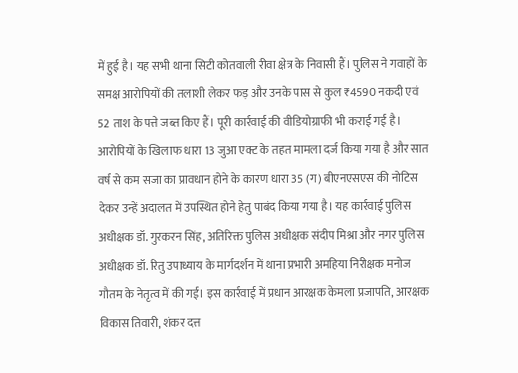में हुई है। यह सभी थाना सिटी कोतवाली रीवा क्षेत्र के निवासी हैं। पुलिस ने गवाहों के समक्ष आरोपियों की तलाशी लेकर फड़ और उनके पास से कुल ₹4590 नकदी एवं 52 ताश के पत्ते जब्त किए हैं। पूरी कार्रवाई की वीडियोग्राफी भी कराई गई है। आरोपियों के खिलाफ धारा 13 जुआ एक्ट के तहत मामला दर्ज किया गया है और सात वर्ष से कम सजा का प्रावधान होने के कारण धारा 35 (ग) बीएनएसएस की नोटिस देकर उन्हें अदालत में उपस्थित होने हेतु पाबंद किया गया है। यह कार्रवाई पुलिस अधीक्षक डॉ. गुरकरन सिंह, अतिरिक्त पुलिस अधीक्षक संदीप मिश्रा और नगर पुलिस अधीक्षक डॉ. रितु उपाध्याय के मार्गदर्शन में थाना प्रभारी अमहिया निरीक्षक मनोज गौतम के नेतृत्व में की गई। इस कार्रवाई में प्रधान आरक्षक केमला प्रजापति, आरक्षक विकास तिवारी, शंकर दत्त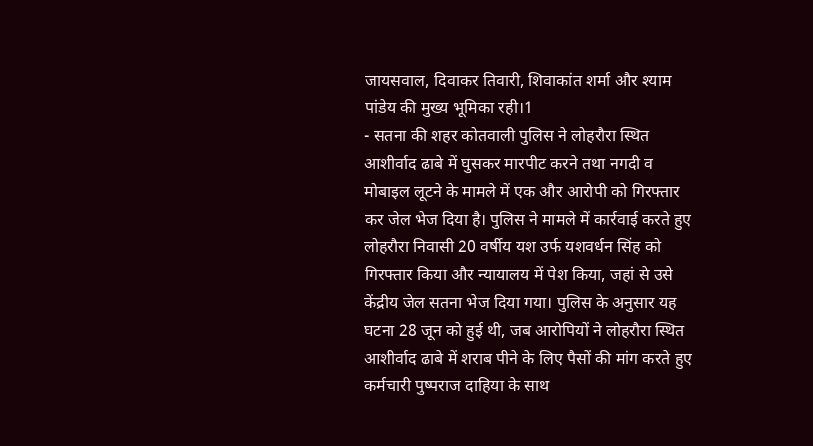जायसवाल, दिवाकर तिवारी, शिवाकांत शर्मा और श्याम पांडेय की मुख्य भूमिका रही।1
- सतना की शहर कोतवाली पुलिस ने लोहरौरा स्थित आशीर्वाद ढाबे में घुसकर मारपीट करने तथा नगदी व मोबाइल लूटने के मामले में एक और आरोपी को गिरफ्तार कर जेल भेज दिया है। पुलिस ने मामले में कार्रवाई करते हुए लोहरौरा निवासी 20 वर्षीय यश उर्फ यशवर्धन सिंह को गिरफ्तार किया और न्यायालय में पेश किया, जहां से उसे केंद्रीय जेल सतना भेज दिया गया। पुलिस के अनुसार यह घटना 28 जून को हुई थी, जब आरोपियों ने लोहरौरा स्थित आशीर्वाद ढाबे में शराब पीने के लिए पैसों की मांग करते हुए कर्मचारी पुष्पराज दाहिया के साथ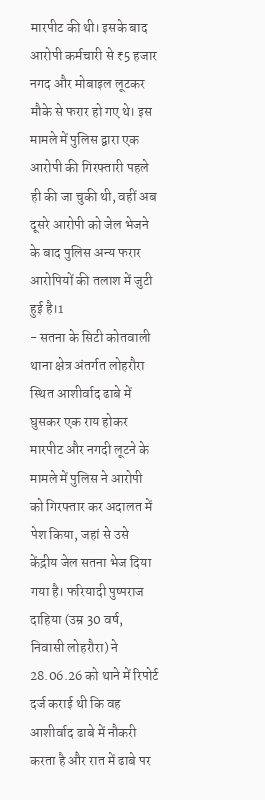मारपीट की थी। इसके बाद आरोपी कर्मचारी से ₹5 हजार नगद और मोबाइल लूटकर मौके से फरार हो गए थे। इस मामले में पुलिस द्वारा एक आरोपी की गिरफ्तारी पहले ही की जा चुकी थी, वहीं अब दूसरे आरोपी को जेल भेजने के बाद पुलिस अन्य फरार आरोपियों की तलाश में जुटी हुई है।1
- सतना के सिटी कोतवाली थाना क्षेत्र अंतर्गत लोहरौरा स्थित आशीर्वाद ढाबे में घुसकर एक राय होकर मारपीट और नगदी लूटने के मामले में पुलिस ने आरोपी को गिरफ्तार कर अदालत में पेश किया, जहां से उसे केंद्रीय जेल सतना भेज दिया गया है। फरियादी पुष्पराज दाहिया (उम्र 30 वर्ष, निवासी लोहरौरा) ने 28.06.26 को थाने में रिपोर्ट दर्ज कराई थी कि वह आशीर्वाद ढाबे में नौकरी करता है और रात में ढाबे पर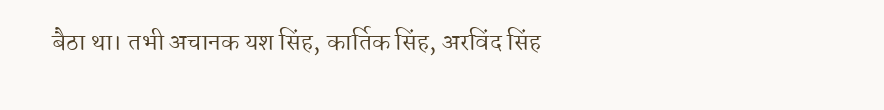बैठा था। तभी अचानक यश सिंह, कार्तिक सिंह, अरविंद सिंह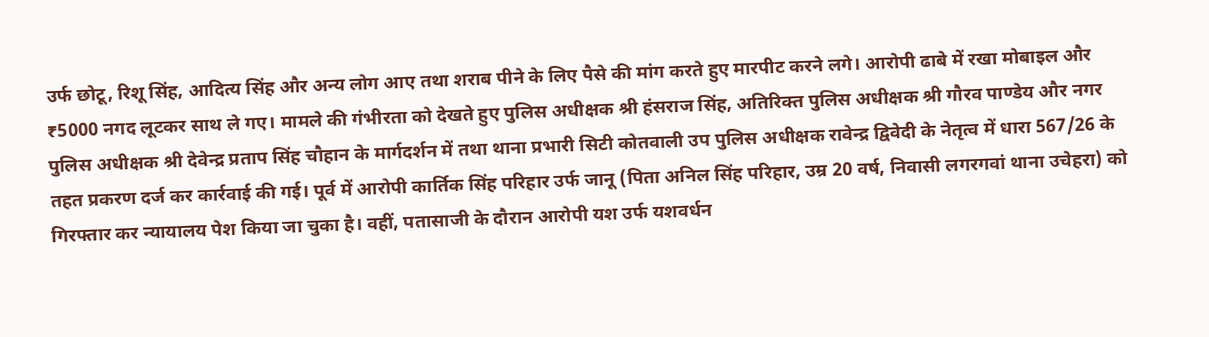उर्फ छोटू, रिशू सिंह, आदित्य सिंह और अन्य लोग आए तथा शराब पीने के लिए पैसे की मांग करते हुए मारपीट करने लगे। आरोपी ढाबे में रखा मोबाइल और ₹5000 नगद लूटकर साथ ले गए। मामले की गंभीरता को देखते हुए पुलिस अधीक्षक श्री हंसराज सिंह, अतिरिक्त पुलिस अधीक्षक श्री गौरव पाण्डेय और नगर पुलिस अधीक्षक श्री देवेन्द्र प्रताप सिंह चौहान के मार्गदर्शन में तथा थाना प्रभारी सिटी कोतवाली उप पुलिस अधीक्षक रावेन्द्र द्विवेदी के नेतृत्व में धारा 567/26 के तहत प्रकरण दर्ज कर कार्रवाई की गई। पूर्व में आरोपी कार्तिक सिंह परिहार उर्फ जानू (पिता अनिल सिंह परिहार, उम्र 20 वर्ष, निवासी लगरगवां थाना उचेहरा) को गिरफ्तार कर न्यायालय पेश किया जा चुका है। वहीं, पतासाजी के दौरान आरोपी यश उर्फ यशवर्धन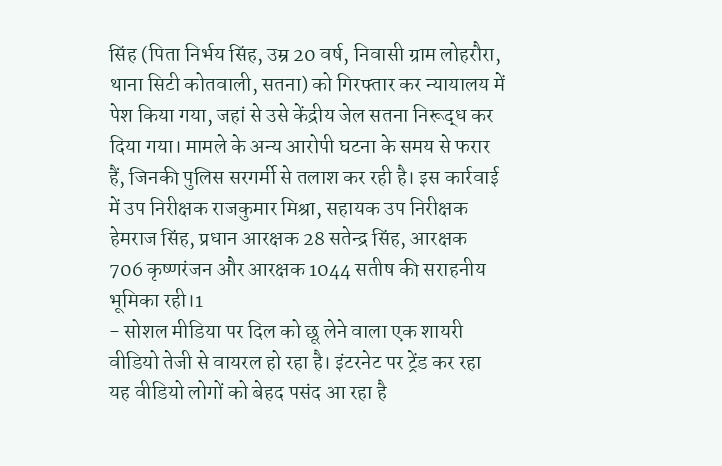सिंह (पिता निर्भय सिंह, उम्र 20 वर्ष, निवासी ग्राम लोहरौरा, थाना सिटी कोतवाली, सतना) को गिरफ्तार कर न्यायालय में पेश किया गया, जहां से उसे केंद्रीय जेल सतना निरूद्ध कर दिया गया। मामले के अन्य आरोपी घटना के समय से फरार हैं, जिनकी पुलिस सरगर्मी से तलाश कर रही है। इस कार्रवाई में उप निरीक्षक राजकुमार मिश्रा, सहायक उप निरीक्षक हेमराज सिंह, प्रधान आरक्षक 28 सतेन्द्र सिंह, आरक्षक 706 कृष्णरंजन और आरक्षक 1044 सतीष की सराहनीय भूमिका रही।1
- सोशल मीडिया पर दिल को छू लेने वाला एक शायरी वीडियो तेजी से वायरल हो रहा है। इंटरनेट पर ट्रेंड कर रहा यह वीडियो लोगों को बेहद पसंद आ रहा है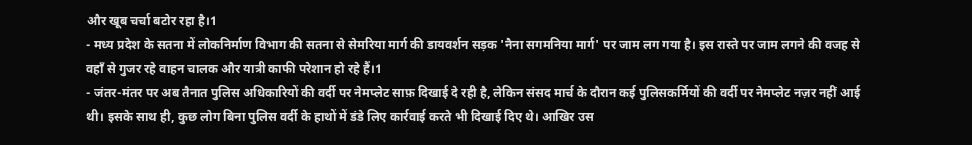और खूब चर्चा बटोर रहा है।1
- मध्य प्रदेश के सतना में लोकनिर्माण विभाग की सतना से सेमरिया मार्ग की डायवर्शन सड़क 'नैना सगमनिया मार्ग' पर जाम लग गया है। इस रास्ते पर जाम लगने की वजह से वहाँ से गुजर रहे वाहन चालक और यात्री काफी परेशान हो रहे हैं।1
- जंतर-मंतर पर अब तैनात पुलिस अधिकारियों की वर्दी पर नेमप्लेट साफ़ दिखाई दे रही है, लेकिन संसद मार्च के दौरान कई पुलिसकर्मियों की वर्दी पर नेमप्लेट नज़र नहीं आई थी। इसके साथ ही, कुछ लोग बिना पुलिस वर्दी के हाथों में डंडे लिए कार्रवाई करते भी दिखाई दिए थे। आखिर उस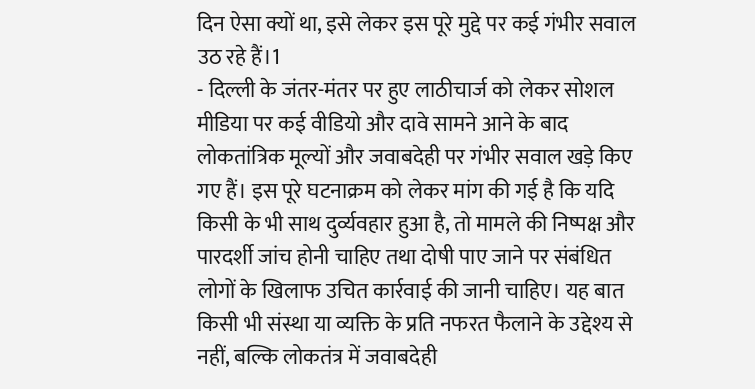दिन ऐसा क्यों था, इसे लेकर इस पूरे मुद्दे पर कई गंभीर सवाल उठ रहे हैं।1
- दिल्ली के जंतर-मंतर पर हुए लाठीचार्ज को लेकर सोशल मीडिया पर कई वीडियो और दावे सामने आने के बाद लोकतांत्रिक मूल्यों और जवाबदेही पर गंभीर सवाल खड़े किए गए हैं। इस पूरे घटनाक्रम को लेकर मांग की गई है कि यदि किसी के भी साथ दुर्व्यवहार हुआ है, तो मामले की निष्पक्ष और पारदर्शी जांच होनी चाहिए तथा दोषी पाए जाने पर संबंधित लोगों के खिलाफ उचित कार्रवाई की जानी चाहिए। यह बात किसी भी संस्था या व्यक्ति के प्रति नफरत फैलाने के उद्देश्य से नहीं, बल्कि लोकतंत्र में जवाबदेही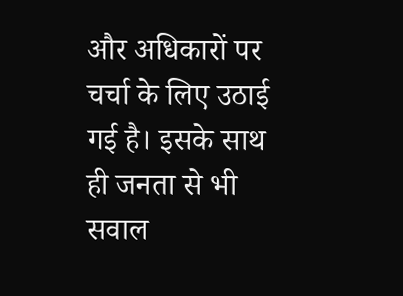और अधिकारों पर चर्चा के लिए उठाई गई है। इसके साथ ही जनता से भी सवाल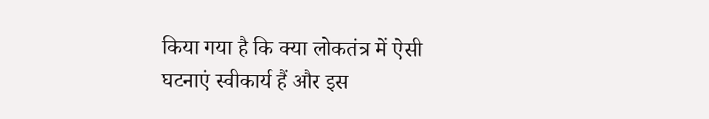किया गया है कि क्या लोकतंत्र में ऐसी घटनाएं स्वीकार्य हैं और इस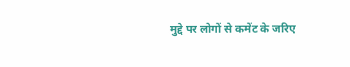मुद्दे पर लोगों से कमेंट के जरिए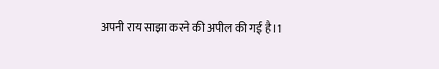अपनी राय साझा करने की अपील की गई है।1